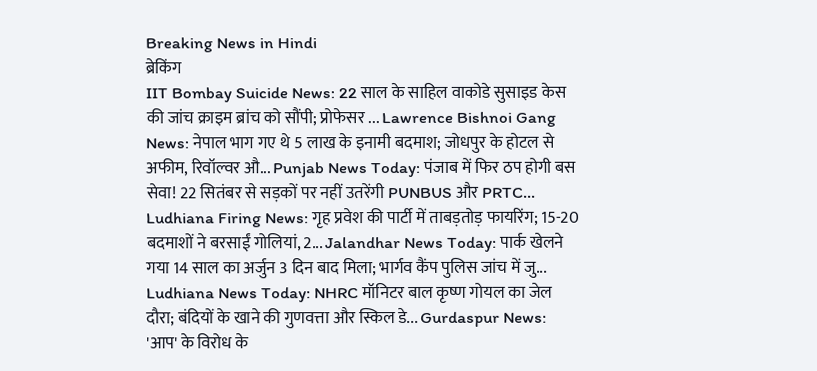Breaking News in Hindi
ब्रेकिंग
IIT Bombay Suicide News: 22 साल के साहिल वाकोडे सुसाइड केस की जांच क्राइम ब्रांच को सौंपी; प्रोफेसर ... Lawrence Bishnoi Gang News: नेपाल भाग गए थे 5 लाख के इनामी बदमाश; जोधपुर के होटल से अफीम, रिवॉल्वर औ... Punjab News Today: पंजाब में फिर ठप होगी बस सेवा! 22 सितंबर से सड़कों पर नहीं उतरेंगी PUNBUS और PRTC... Ludhiana Firing News: गृह प्रवेश की पार्टी में ताबड़तोड़ फायरिंग; 15-20 बदमाशों ने बरसाईं गोलियां, 2... Jalandhar News Today: पार्क खेलने गया 14 साल का अर्जुन 3 दिन बाद मिला; भार्गव कैंप पुलिस जांच में जु... Ludhiana News Today: NHRC मॉनिटर बाल कृष्ण गोयल का जेल दौरा; बंदियों के खाने की गुणवत्ता और स्किल डे... Gurdaspur News: 'आप' के विरोध के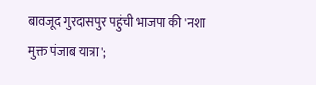बावजूद गुरदासपुर पहुंची भाजपा की 'नशा मुक्त पंजाब यात्रा';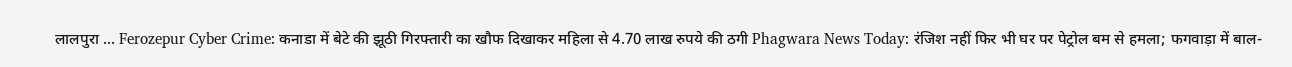लालपुरा ... Ferozepur Cyber Crime: कनाडा में बेटे की झूठी गिरफ्तारी का खौफ दिखाकर महिला से 4.70 लाख रुपये की ठगी Phagwara News Today: रंजिश नहीं फिर भी घर पर पेट्रोल बम से हमला; फगवाड़ा में बाल-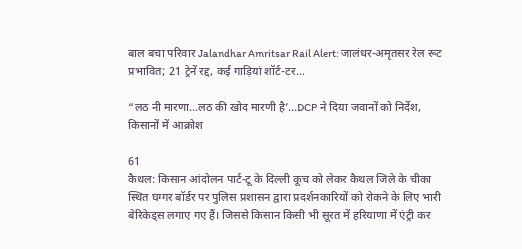बाल बचा परिवार Jalandhar Amritsar Rail Alert: जालंधर-अमृतसर रेल रूट प्रभावित; 21 ट्रेनें रद्द, कई गाड़ियां शॉर्ट-टर...

“लठ नी मारणा…लठ की खोद मारणी है’…DCP ने दिया जवानों को निर्देश, किसानों में आक्रोश

61
कैथल: किसान आंदोलन पार्ट-टू के दिल्ली कूच को लेकर कैथल जिले के चीका स्थित घग्गर बॉर्डर पर पुलिस प्रशासन द्वारा प्रदर्शनकारियों को रोकने के लिए भारी बेरिकेड्स लगाए गए हैं। जिससे किसान किसी भी सूरत में हरियाणा में एंट्री कर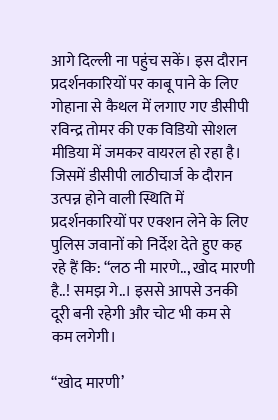आगे दिल्ली ना पहुंच सकें। इस दौरान प्रदर्शनकारियों पर काबू पाने के लिए गोहाना से कैथल में लगाए गए डीसीपी रविन्द्र तोमर की एक विडियो सोशल मीडिया में जमकर वायरल हो रहा है। जिसमें डीसीपी लाठीचार्ज के दौरान उत्पन्न होने वाली स्थिति में प्रदर्शनकारियों पर एक्शन लेने के लिए पुलिस जवानों को निर्देश देते हुए कह रहे हैं कि: “लठ नी मारणे.., खोद मारणी है..! समझ गे..। इससे आपसे उनकी दूरी बनी रहेगी और चोट भी कम से कम लगेगी।

“खोद मारणी’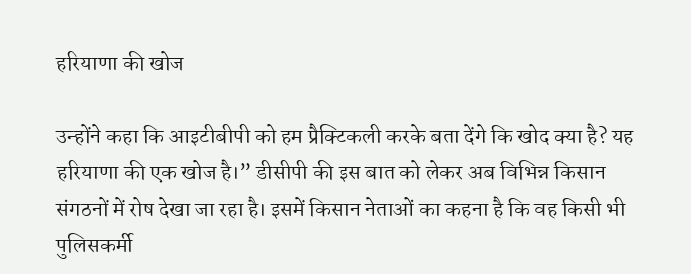हरियाणा की खोज

उन्होंने कहा कि आइटीबीपी को हम प्रैक्टिकली करके बता देंगे कि खोद क्या है? यह हरियाणा की एक खोज है।” डीसीपी की इस बात को लेकर अब विभिन्न किसान संगठनों में रोष देखा जा रहा है। इसमें किसान नेताओं का कहना है कि वह किसी भी पुलिसकर्मी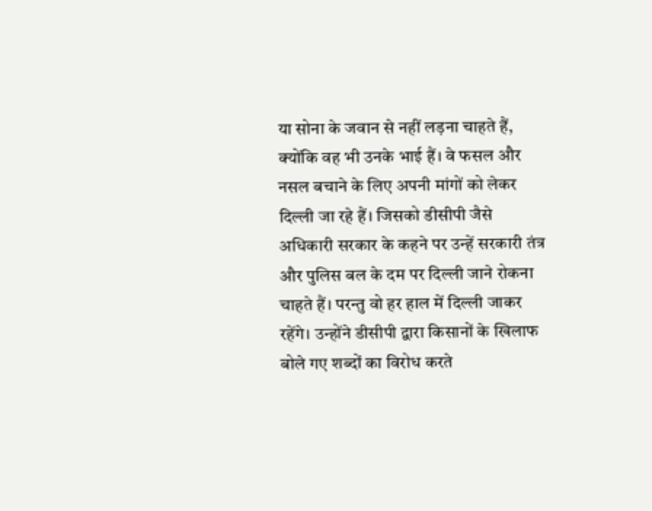या सोना के जवान से नहीं लड़ना चाहते हैं, क्योंकि वह भी उनके भाई हैं। वे फसल और नसल बचाने के लिए अपनी मांगों को लेकर दिल्ली जा रहे हैं। जिसको डीसीपी जैसे अधिकारी सरकार के कहने पर उन्हें सरकारी तंत्र और पुलिस बल के दम पर दिल्ली जाने रोकना चाहते हैं। परन्तु वो हर हाल में दिल्ली जाकर रहेंगे। उन्होंने डीसीपी द्वारा किसानों के खिलाफ बोले गए शब्दों का विरोध करते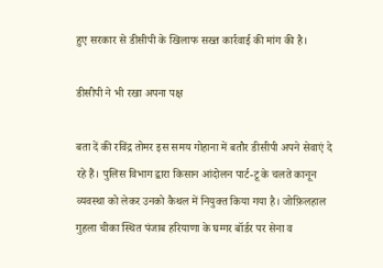हुए सरकार से डीसीपी के खिलाफ सख्त कार्रवाई की मांग की है।

डीसीपी ने भी रखा अपना पक्ष

बता दें की रविंद्र तोमर इस समय गोहाना में बतौर डीसीपी अपने सेवाएं दे रहे हैं। पुलिस विभाग द्वारा किसान आंदोलन पार्ट-टू के चलते कानून व्यवस्था को लेकर उनको कैथल में नियुक्त किया गया है। जोफ़िलहाल गुहला चीका स्थित पंजाब हरियाणा के घग्गर बॉर्डर पर सेना व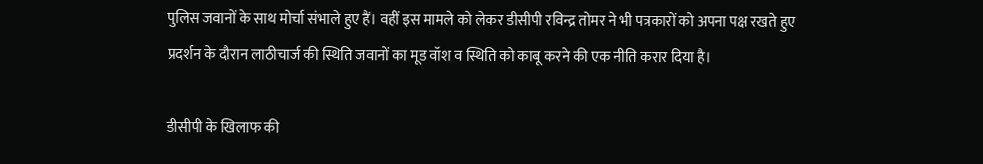पुलिस जवानों के साथ मोर्चा संभाले हुए हैं। वहीं इस मामले को लेकर डीसीपी रविन्द्र तोमर ने भी पत्रकारों को अपना पक्ष रखते हुए प्रदर्शन के दौरान लाठीचार्ज की स्थिति जवानों का मूड वॉश व स्थिति को काबू करने की एक नीति करार दिया है।

डीसीपी के खिलाफ की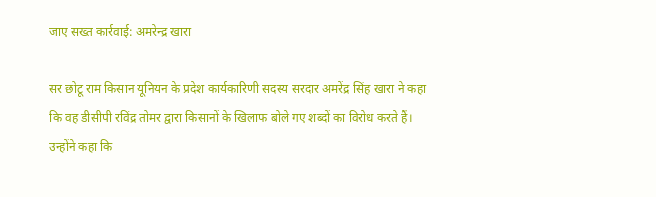जाए सख्त कार्रवाई: अमरेन्द्र खारा

सर छोटू राम किसान यूनियन के प्रदेश कार्यकारिणी सदस्य सरदार अमरेंद्र सिंह खारा ने कहा कि वह डीसीपी रविंद्र तोमर द्वारा किसानों के खिलाफ बोले गए शब्दों का विरोध करते हैं। उन्होंने कहा कि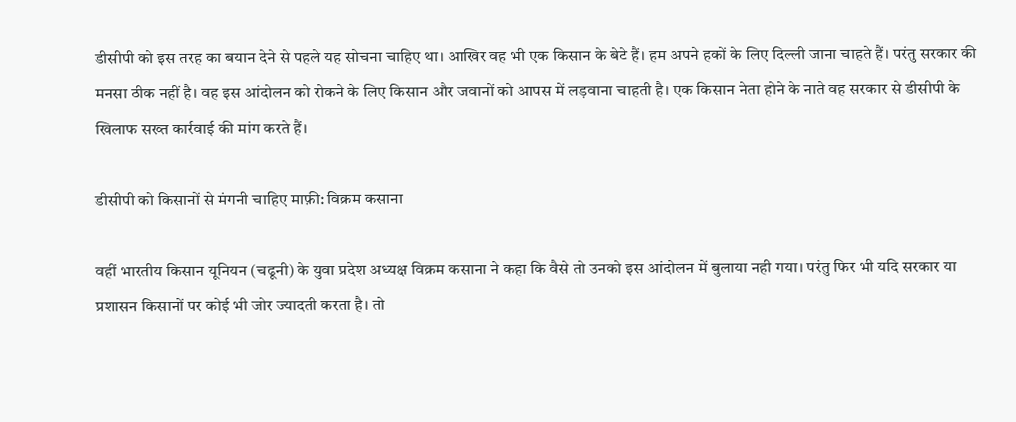डीसीपी को इस तरह का बयान देने से पहले यह सोचना चाहिए था। आखिर वह भी एक किसान के बेटे हैं। हम अपने हकों के लिए दिल्ली जाना चाहते हैं। परंतु सरकार की मनसा ठीक नहीं है। वह इस आंदोलन को रोकने के लिए किसान और जवानों को आपस में लड़वाना चाहती है। एक किसान नेता होने के नाते वह सरकार से डीसीपी के खिलाफ सख्त कार्रवाई की मांग करते हैं।

डीसीपी को किसानों से मंगनी चाहिए माफ़ी: विक्रम कसाना

वहीं भारतीय किसान यूनियन (चढूनी) के युवा प्रदेश अध्यक्ष विक्रम कसाना ने कहा कि वैसे तो उनको इस आंदोलन में बुलाया नही गया। परंतु फिर भी यदि सरकार या प्रशासन किसानों पर कोई भी जोर ज्यादती करता है। तो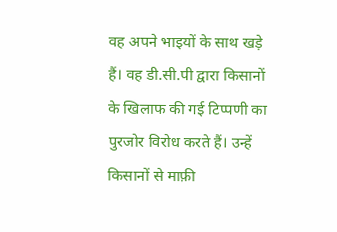वह अपने भाइयों के साथ खड़े हैं। वह डी.सी.पी द्वारा किसानों के खिलाफ की गई टिप्पणी का पुरजोर विरोध करते हैं। उन्हें किसानों से माफ़ी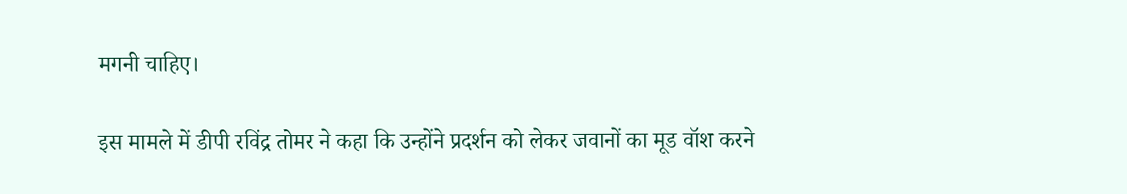मगनी चाहिए।

इस मामले में डीपी रविंद्र तोमर ने कहा कि उन्होंने प्रदर्शन को लेकर जवानों का मूड वॉश करने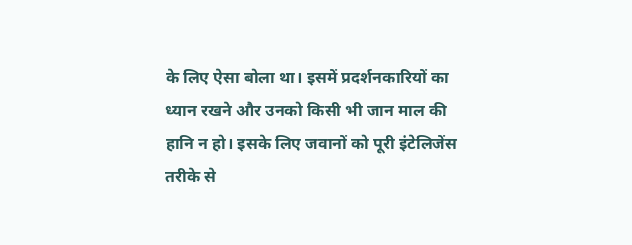के लिए ऐसा बोला था। इसमें प्रदर्शनकारियों का ध्यान रखने और उनको किसी भी जान माल की हानि न हो। इसके लिए जवानों को पूरी इंटेलिजेंस तरीके से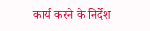कार्य करने के निर्देश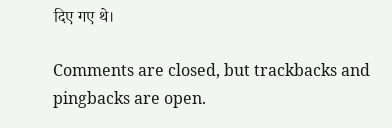दिए गए थे।

Comments are closed, but trackbacks and pingbacks are open.